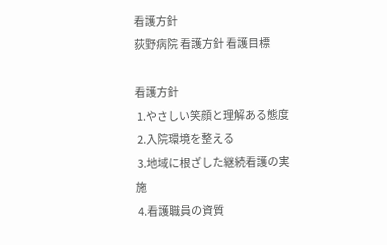看護方針
荻野病院 看護方針 看護目標

看護方針
 1.やさしい笑顔と理解ある態度
 2.入院環境を整える
 3.地域に根ざした継続看護の実施
 4.看護職員の資質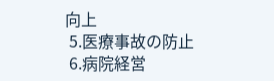向上
 5.医療事故の防止
 6.病院経営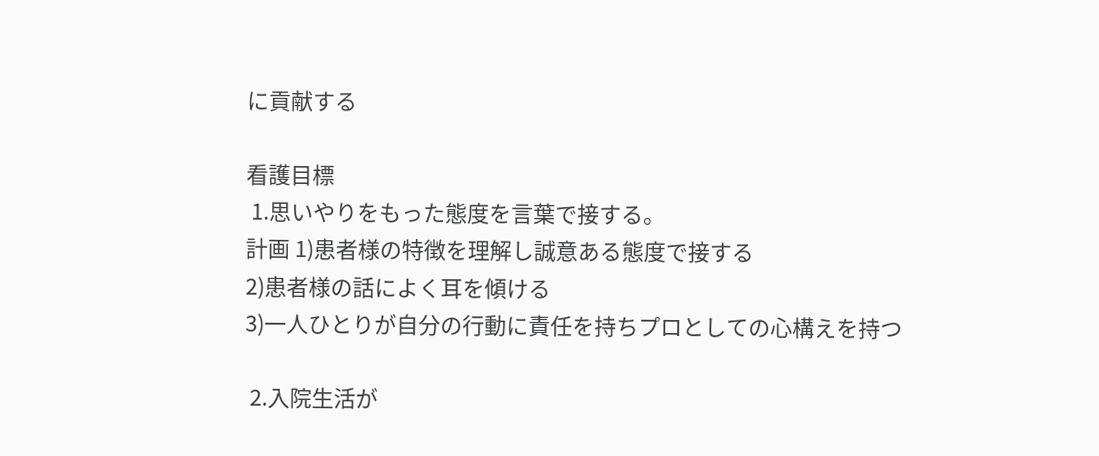に貢献する

看護目標
 1.思いやりをもった態度を言葉で接する。
計画 1)患者様の特徴を理解し誠意ある態度で接する
2)患者様の話によく耳を傾ける
3)一人ひとりが自分の行動に責任を持ちプロとしての心構えを持つ

 2.入院生活が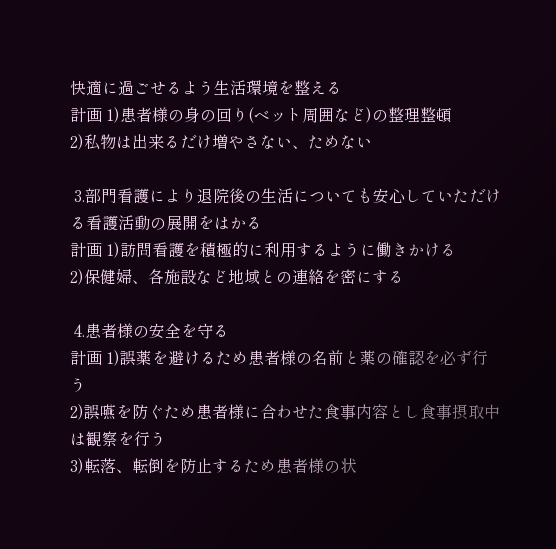快適に過ごせるよう生活環境を整える
計画 1)患者様の身の回り(ベット周囲など)の整理整頓
2)私物は出来るだけ増やさない、ためない

 3.部門看護により退院後の生活についても安心していただける看護活動の展開をはかる
計画 1)訪問看護を積極的に利用するように働きかける
2)保健婦、各施設など地域との連絡を密にする

 4.患者様の安全を守る
計画 1)誤薬を避けるため患者様の名前と薬の確認を必ず行う
2)誤嚥を防ぐため患者様に合わせた食事内容とし食事摂取中は観察を行う
3)転落、転倒を防止するため患者様の状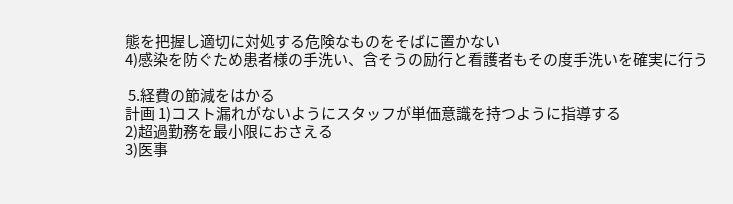態を把握し適切に対処する危険なものをそばに置かない
4)感染を防ぐため患者様の手洗い、含そうの励行と看護者もその度手洗いを確実に行う

 5.経費の節減をはかる
計画 1)コスト漏れがないようにスタッフが単価意識を持つように指導する
2)超過勤務を最小限におさえる
3)医事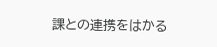課との連携をはかる